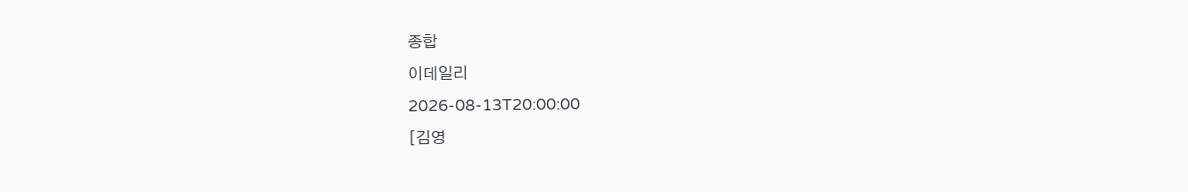종합
이데일리
2026-08-13T20:00:00
[김영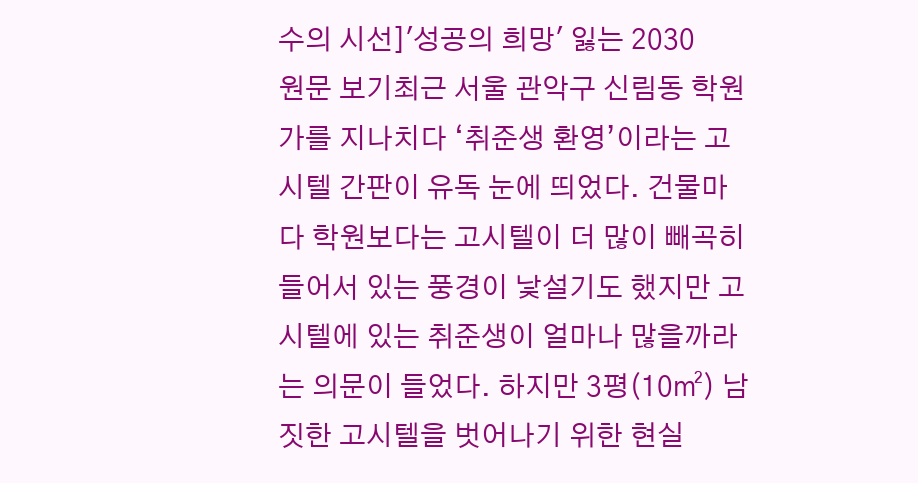수의 시선]'성공의 희망' 잃는 2030
원문 보기최근 서울 관악구 신림동 학원가를 지나치다 ‘취준생 환영’이라는 고시텔 간판이 유독 눈에 띄었다. 건물마다 학원보다는 고시텔이 더 많이 빼곡히 들어서 있는 풍경이 낯설기도 했지만 고시텔에 있는 취준생이 얼마나 많을까라는 의문이 들었다. 하지만 3평(10㎡) 남짓한 고시텔을 벗어나기 위한 현실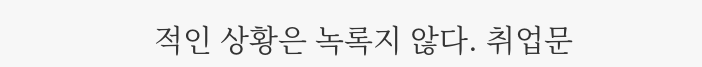적인 상황은 녹록지 않다. 취업문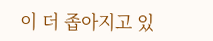이 더 좁아지고 있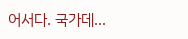어서다. 국가데...